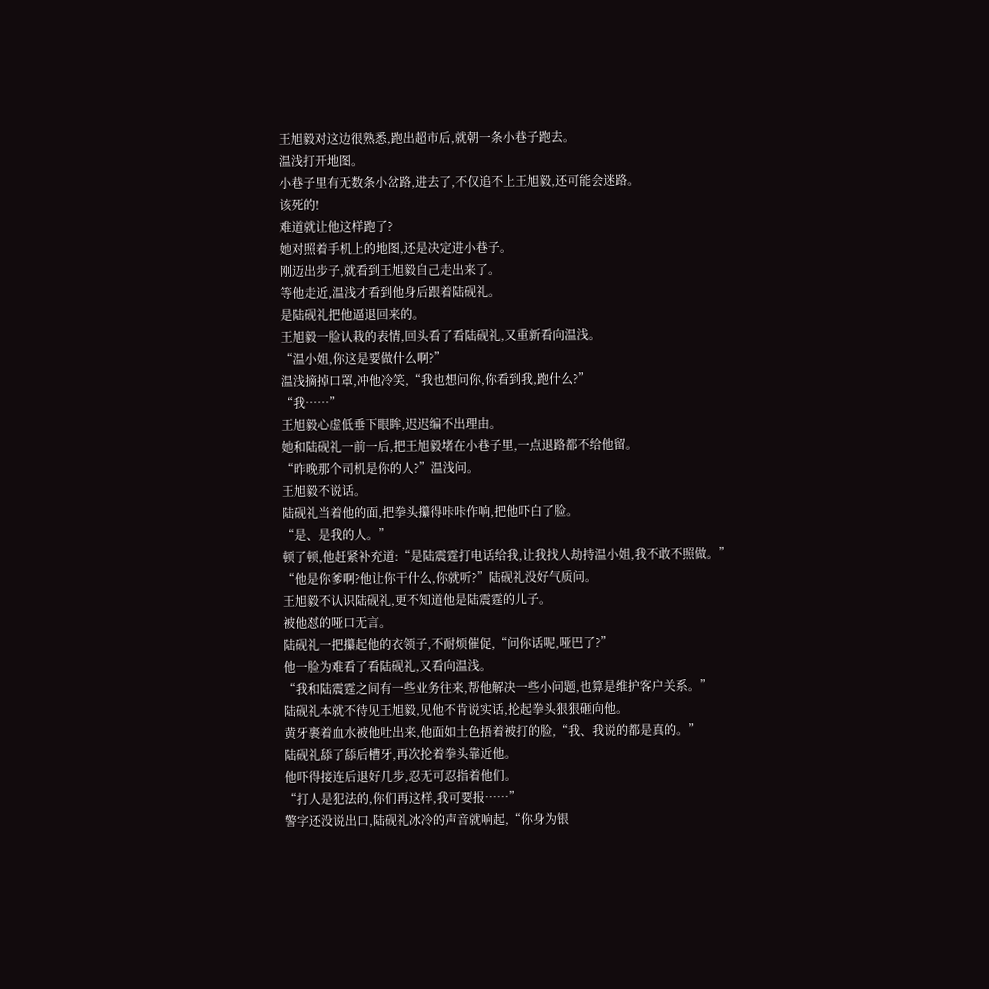王旭毅对这边很熟悉,跑出超市后,就朝一条小巷子跑去。
温浅打开地图。
小巷子里有无数条小岔路,进去了,不仅追不上王旭毅,还可能会迷路。
该死的!
难道就让他这样跑了?
她对照着手机上的地图,还是决定进小巷子。
刚迈出步子,就看到王旭毅自己走出来了。
等他走近,温浅才看到他身后跟着陆砚礼。
是陆砚礼把他逼退回来的。
王旭毅一脸认栽的表情,回头看了看陆砚礼,又重新看向温浅。
“温小姐,你这是要做什么啊?”
温浅摘掉口罩,冲他冷笑,“我也想问你,你看到我,跑什么?”
“我……”
王旭毅心虚低垂下眼眸,迟迟编不出理由。
她和陆砚礼一前一后,把王旭毅堵在小巷子里,一点退路都不给他留。
“昨晚那个司机是你的人?”温浅问。
王旭毅不说话。
陆砚礼当着他的面,把拳头攥得咔咔作响,把他吓白了脸。
“是、是我的人。”
顿了顿,他赶紧补充道:“是陆震霆打电话给我,让我找人劫持温小姐,我不敢不照做。”
“他是你爹啊?他让你干什么,你就听?”陆砚礼没好气质问。
王旭毅不认识陆砚礼,更不知道他是陆震霆的儿子。
被他怼的哑口无言。
陆砚礼一把攥起他的衣领子,不耐烦催促,“问你话呢,哑巴了?”
他一脸为难看了看陆砚礼,又看向温浅。
“我和陆震霆之间有一些业务往来,帮他解决一些小问题,也算是维护客户关系。”
陆砚礼本就不待见王旭毅,见他不肯说实话,抡起拳头狠狠砸向他。
黄牙裹着血水被他吐出来,他面如土色捂着被打的脸,“我、我说的都是真的。”
陆砚礼舔了舔后槽牙,再次抡着拳头靠近他。
他吓得接连后退好几步,忍无可忍指着他们。
“打人是犯法的,你们再这样,我可要报……”
警字还没说出口,陆砚礼冰冷的声音就响起,“你身为银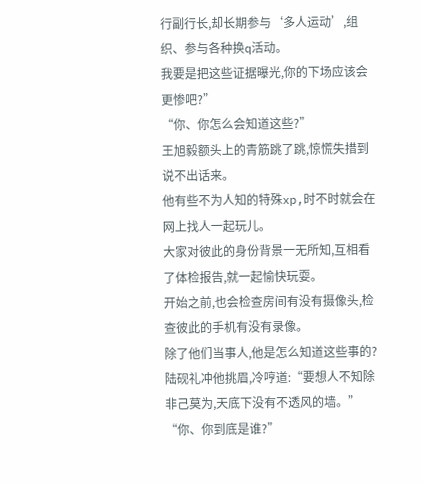行副行长,却长期参与‘多人运动’,组织、参与各种换q活动。
我要是把这些证据曝光,你的下场应该会更惨吧?”
“你、你怎么会知道这些?”
王旭毅额头上的青筋跳了跳,惊慌失措到说不出话来。
他有些不为人知的特殊xp,时不时就会在网上找人一起玩儿。
大家对彼此的身份背景一无所知,互相看了体检报告,就一起愉快玩耍。
开始之前,也会检查房间有没有摄像头,检查彼此的手机有没有录像。
除了他们当事人,他是怎么知道这些事的?
陆砚礼冲他挑眉,冷哼道:“要想人不知除非己莫为,天底下没有不透风的墙。”
“你、你到底是谁?”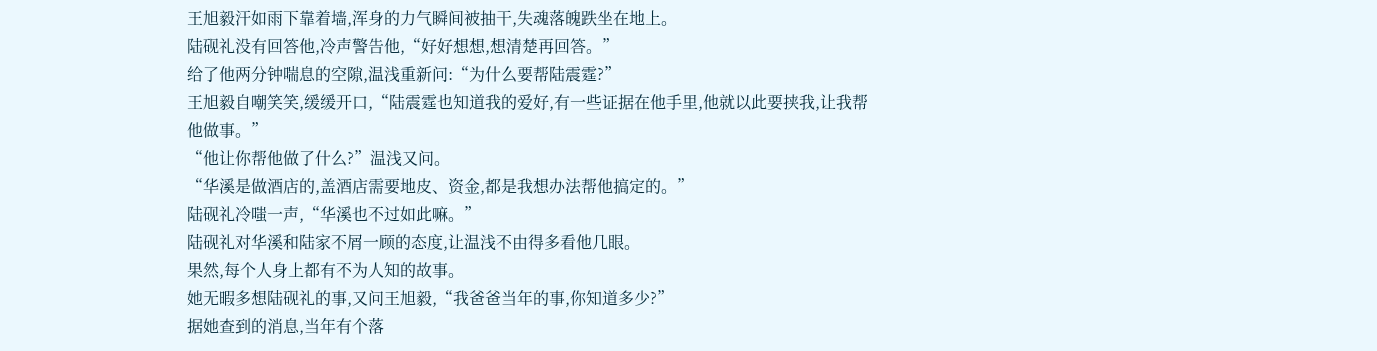王旭毅汗如雨下靠着墙,浑身的力气瞬间被抽干,失魂落魄跌坐在地上。
陆砚礼没有回答他,冷声警告他,“好好想想,想清楚再回答。”
给了他两分钟喘息的空隙,温浅重新问:“为什么要帮陆震霆?”
王旭毅自嘲笑笑,缓缓开口,“陆震霆也知道我的爱好,有一些证据在他手里,他就以此要挟我,让我帮他做事。”
“他让你帮他做了什么?”温浅又问。
“华溪是做酒店的,盖酒店需要地皮、资金,都是我想办法帮他搞定的。”
陆砚礼冷嗤一声,“华溪也不过如此嘛。”
陆砚礼对华溪和陆家不屑一顾的态度,让温浅不由得多看他几眼。
果然,每个人身上都有不为人知的故事。
她无暇多想陆砚礼的事,又问王旭毅,“我爸爸当年的事,你知道多少?”
据她查到的消息,当年有个落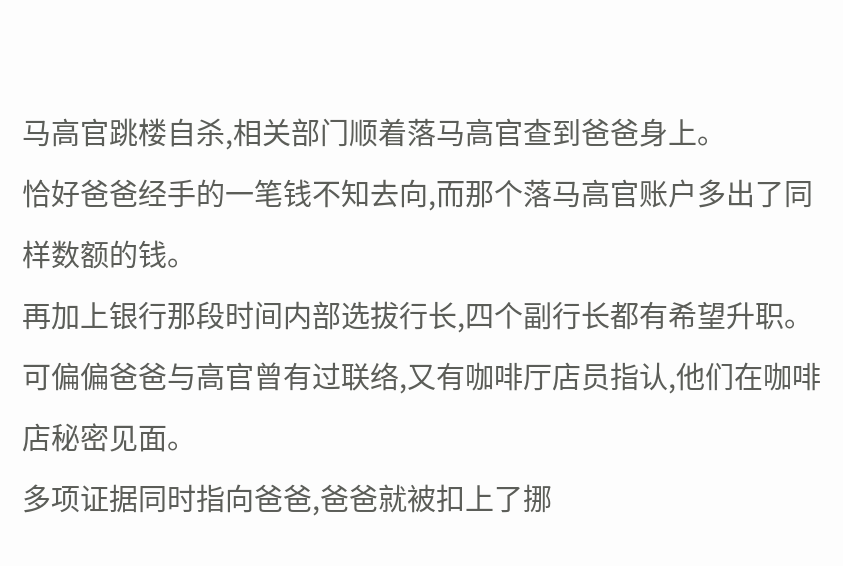马高官跳楼自杀,相关部门顺着落马高官查到爸爸身上。
恰好爸爸经手的一笔钱不知去向,而那个落马高官账户多出了同样数额的钱。
再加上银行那段时间内部选拔行长,四个副行长都有希望升职。
可偏偏爸爸与高官曾有过联络,又有咖啡厅店员指认,他们在咖啡店秘密见面。
多项证据同时指向爸爸,爸爸就被扣上了挪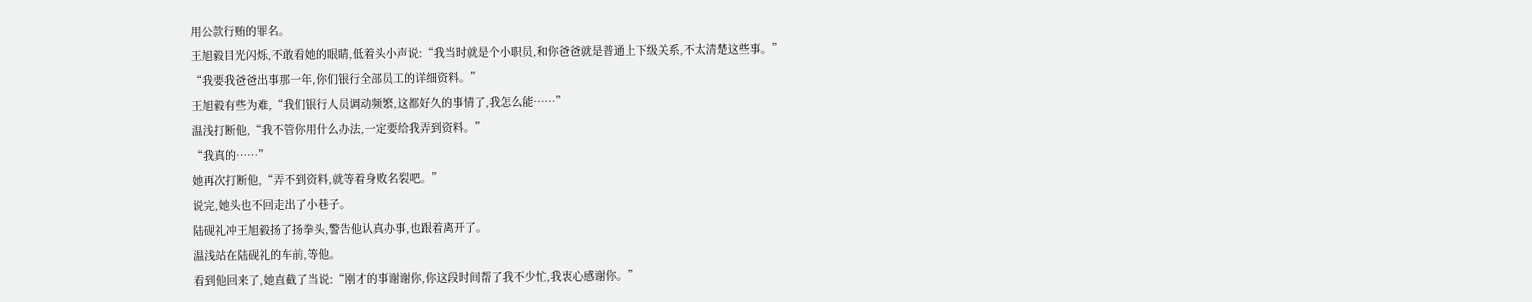用公款行贿的罪名。
王旭毅目光闪烁,不敢看她的眼睛,低着头小声说:“我当时就是个小职员,和你爸爸就是普通上下级关系,不太清楚这些事。”
“我要我爸爸出事那一年,你们银行全部员工的详细资料。”
王旭毅有些为难,“我们银行人员调动频繁,这都好久的事情了,我怎么能……”
温浅打断他,“我不管你用什么办法,一定要给我弄到资料。”
“我真的……”
她再次打断他,“弄不到资料,就等着身败名裂吧。”
说完,她头也不回走出了小巷子。
陆砚礼冲王旭毅扬了扬拳头,警告他认真办事,也跟着离开了。
温浅站在陆砚礼的车前,等他。
看到他回来了,她直截了当说:“刚才的事谢谢你,你这段时间帮了我不少忙,我衷心感谢你。”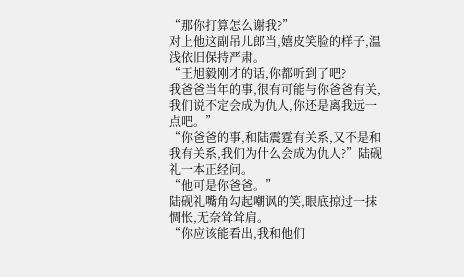“那你打算怎么谢我?”
对上他这副吊儿郎当,嬉皮笑脸的样子,温浅依旧保持严肃。
“王旭毅刚才的话,你都听到了吧?
我爸爸当年的事,很有可能与你爸爸有关,我们说不定会成为仇人,你还是离我远一点吧。”
“你爸爸的事,和陆震霆有关系,又不是和我有关系,我们为什么会成为仇人?”陆砚礼一本正经问。
“他可是你爸爸。”
陆砚礼嘴角勾起嘲讽的笑,眼底掠过一抹惆怅,无奈耸耸肩。
“你应该能看出,我和他们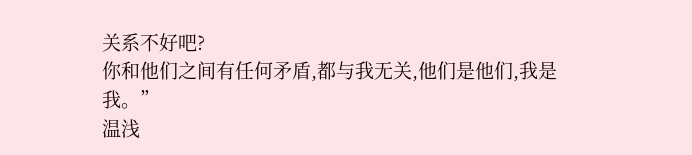关系不好吧?
你和他们之间有任何矛盾,都与我无关,他们是他们,我是我。”
温浅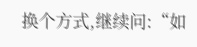换个方式,继续问:“如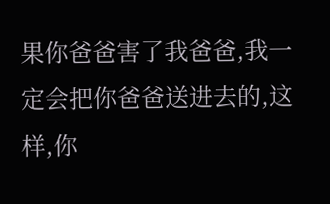果你爸爸害了我爸爸,我一定会把你爸爸送进去的,这样,你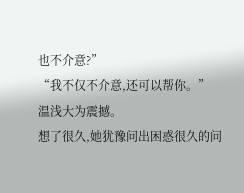也不介意?”
“我不仅不介意,还可以帮你。”
温浅大为震撼。
想了很久,她犹豫问出困惑很久的问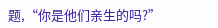题,“你是他们亲生的吗?”